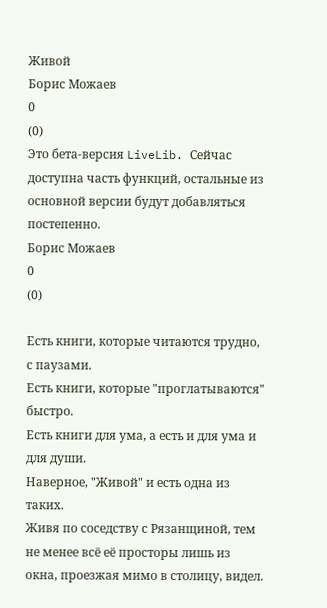Живой
Борис Можаев
0
(0)
Это бета-версия LiveLib. Сейчас доступна часть функций, остальные из основной версии будут добавляться постепенно.
Борис Можаев
0
(0)

Есть книги, которые читаются трудно, с паузами.
Есть книги, которые "проглатываются" быстро.
Есть книги для ума, а есть и для ума и для души.
Наверное, "Живой" и есть одна из таких.
Живя по соседству с Рязанщиной, тем не менее всё её просторы лишь из окна, проезжая мимо в столицу, видел.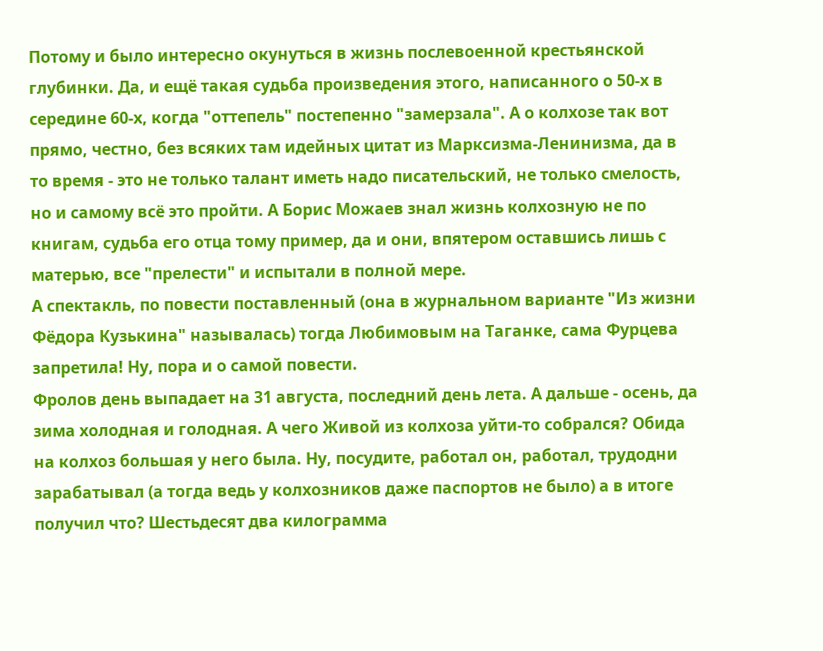Потому и было интересно окунуться в жизнь послевоенной крестьянской глубинки. Да, и ещё такая судьба произведения этого, написанного о 50-х в середине 60-х, когда "оттепель" постепенно "замерзала". А о колхозе так вот прямо, честно, без всяких там идейных цитат из Марксизма-Ленинизма, да в то время - это не только талант иметь надо писательский, не только смелость, но и самому всё это пройти. А Борис Можаев знал жизнь колхозную не по книгам, судьба его отца тому пример, да и они, впятером оставшись лишь с матерью, все "прелести" и испытали в полной мере.
А спектакль, по повести поставленный (она в журнальном варианте "Из жизни Фёдора Кузькина" называлась) тогда Любимовым на Таганке, сама Фурцева запретила! Ну, пора и о самой повести.
Фролов день выпадает на 31 августа, последний день лета. А дальше - осень, да зима холодная и голодная. А чего Живой из колхоза уйти-то собрался? Обида на колхоз большая у него была. Ну, посудите, работал он, работал, трудодни зарабатывал (а тогда ведь у колхозников даже паспортов не было) а в итоге получил что? Шестьдесят два килограмма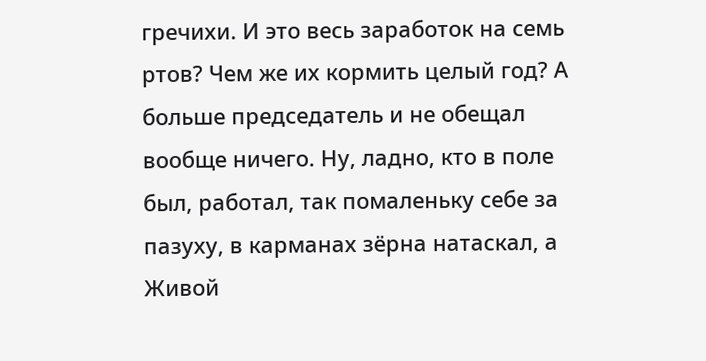гречихи. И это весь заработок на семь ртов? Чем же их кормить целый год? А больше председатель и не обещал вообще ничего. Ну, ладно, кто в поле был, работал, так помаленьку себе за пазуху, в карманах зёрна натаскал, а Живой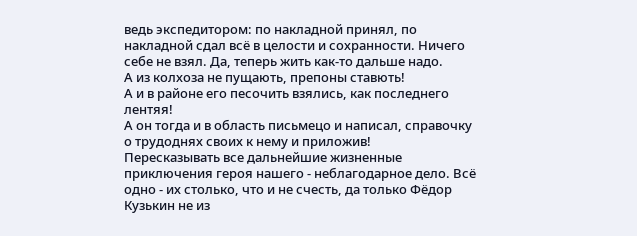ведь экспедитором: по накладной принял, по накладной сдал всё в целости и сохранности. Ничего себе не взял. Да, теперь жить как-то дальше надо.
А из колхоза не пущають, препоны ставють!
А и в районе его песочить взялись, как последнего лентяя!
А он тогда и в область письмецо и написал, справочку о трудоднях своих к нему и приложив!
Пересказывать все дальнейшие жизненные приключения героя нашего - неблагодарное дело. Всё одно - их столько, что и не счесть, да только Фёдор Кузькин не из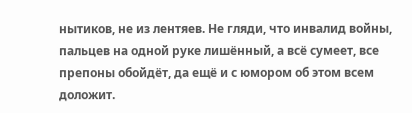нытиков, не из лентяев. Не гляди, что инвалид войны, пальцев на одной руке лишённый, а всё сумеет, все препоны обойдёт, да ещё и с юмором об этом всем доложит.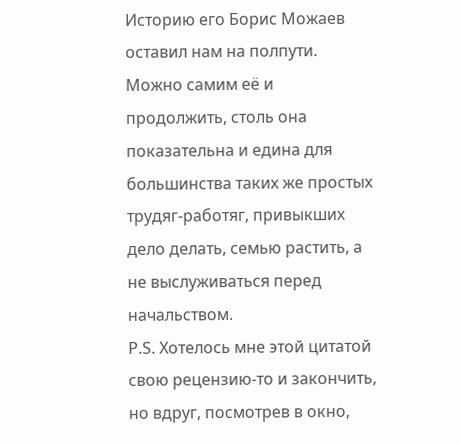Историю его Борис Можаев оставил нам на полпути. Можно самим её и продолжить, столь она показательна и едина для большинства таких же простых трудяг-работяг, привыкших дело делать, семью растить, а не выслуживаться перед начальством.
P.S. Хотелось мне этой цитатой свою рецензию-то и закончить, но вдруг, посмотрев в окно,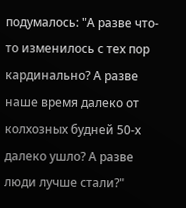подумалось: "А разве что-то изменилось с тех пор кардинально? А разве наше время далеко от колхозных будней 50-х далеко ушло? А разве люди лучше стали?"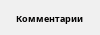Комментарии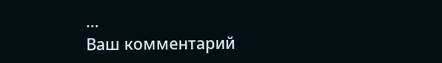…
Ваш комментарий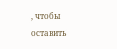, чтобы оставить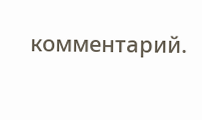комментарий.